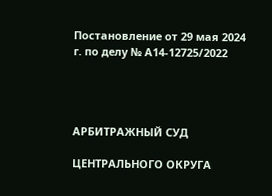Постановление от 29 мая 2024 г. по делу № А14-12725/2022




АРБИТРАЖНЫЙ СУД

ЦЕНТРАЛЬНОГО ОКРУГА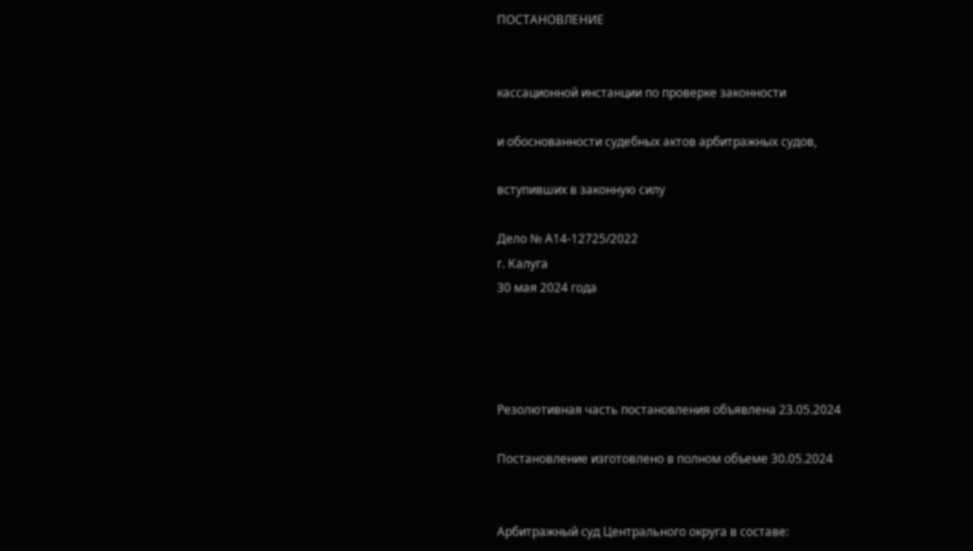ПОСТАНОВЛЕНИЕ


кассационной инстанции по проверке законности

и обоснованности судебных актов арбитражных судов,

вступивших в законную силу

Дело № А14-12725/2022
г. Калуга
30 мая 2024 года




Резолютивная часть постановления объявлена 23.05.2024

Постановление изготовлено в полном объеме 30.05.2024


Арбитражный суд Центрального округа в составе: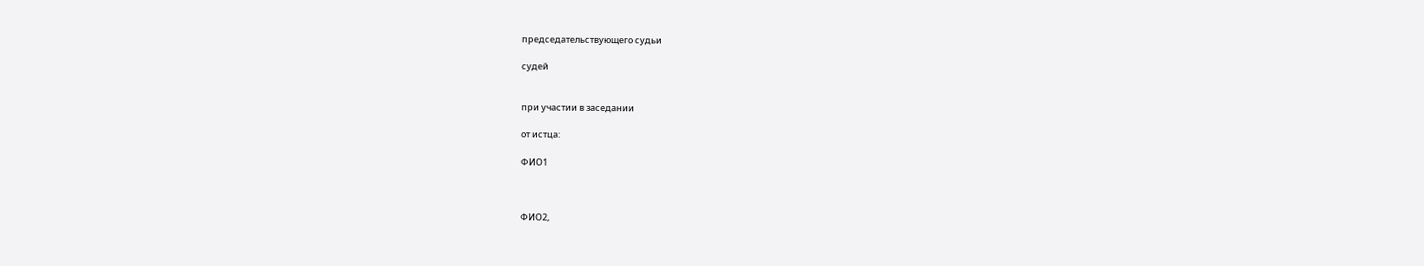председательствующего судьи

судей


при участии в заседании

от истца:

ФИО1



ФИО2,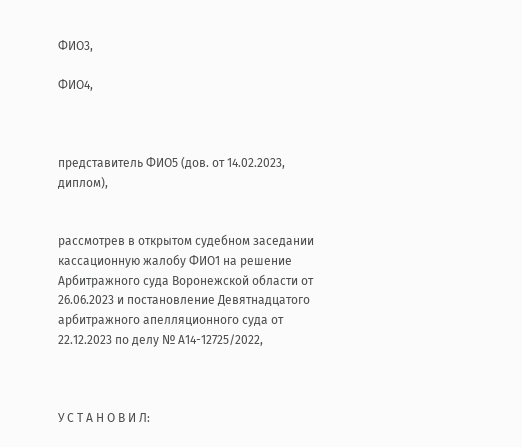ФИО3,

ФИО4,



представитель ФИО5 (дов. от 14.02.2023, диплом),


рассмотрев в открытом судебном заседании кассационную жалобу ФИО1 на решение Арбитражного суда Воронежской области от 26.06.2023 и постановление Девятнадцатого арбитражного апелляционного суда от 22.12.2023 по делу № А14-12725/2022,



У С Т А Н О В И Л: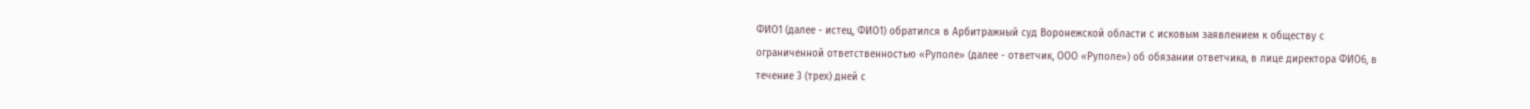ФИО1 (далее - истец, ФИО1) обратился в Арбитражный суд Воронежской области с исковым заявлением к обществу с ограниченной ответственностью «Руполе» (далее - ответчик, ООО «Руполе») об обязании ответчика, в лице директора ФИО6, в течение 3 (трех) дней с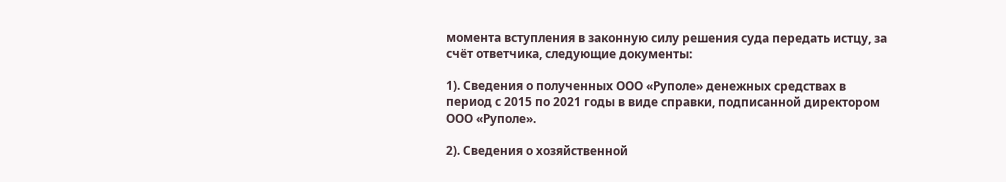момента вступления в законную силу решения суда передать истцу, за счёт ответчика, следующие документы:

1). Сведения о полученных ООО «Руполе» денежных средствах в период с 2015 по 2021 годы в виде справки, подписанной директором ООО «Руполе».

2). Сведения о хозяйственной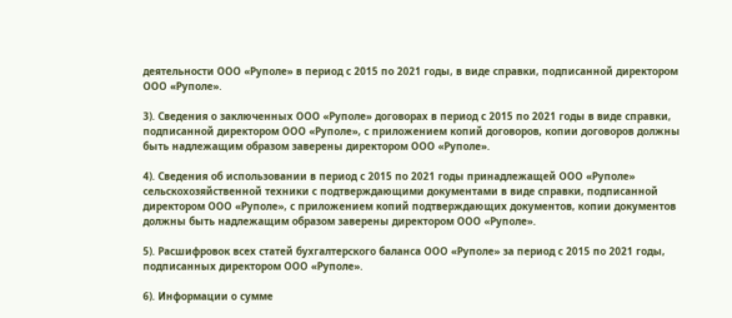деятельности ООО «Руполе» в период с 2015 по 2021 годы, в виде справки, подписанной директором ООО «Руполе».

3). Сведения о заключенных ООО «Руполе» договорах в период с 2015 по 2021 годы в виде справки, подписанной директором ООО «Руполе», с приложением копий договоров, копии договоров должны быть надлежащим образом заверены директором ООО «Руполе».

4). Сведения об использовании в период с 2015 по 2021 годы принадлежащей ООО «Руполе» сельскохозяйственной техники с подтверждающими документами в виде справки, подписанной директором ООО «Руполе», с приложением копий подтверждающих документов, копии документов должны быть надлежащим образом заверены директором ООО «Руполе».

5). Расшифровок всех статей бухгалтерского баланса ООО «Руполе» за период с 2015 по 2021 годы, подписанных директором ООО «Руполе».

6). Информации о сумме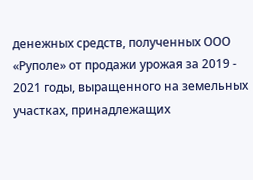денежных средств, полученных ООО «Руполе» от продажи урожая за 2019 - 2021 годы, выращенного на земельных участках, принадлежащих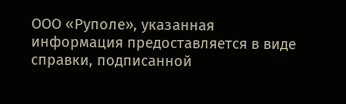ООО «Руполе», указанная информация предоставляется в виде справки, подписанной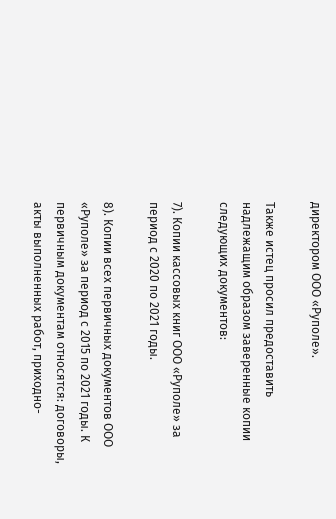директором ООО «Руполе».

Также истец просил предоставить надлежащим образом заверенные копии следующих документов:

7). Копии кассовых книг ООО «Руполе» за период с 2020 по 2021 годы.

8). Копии всех первичных документов ООО «Руполе» за период с 2015 по 2021 годы. К первичным документам относятся: договоры, акты выполненных работ, приходно-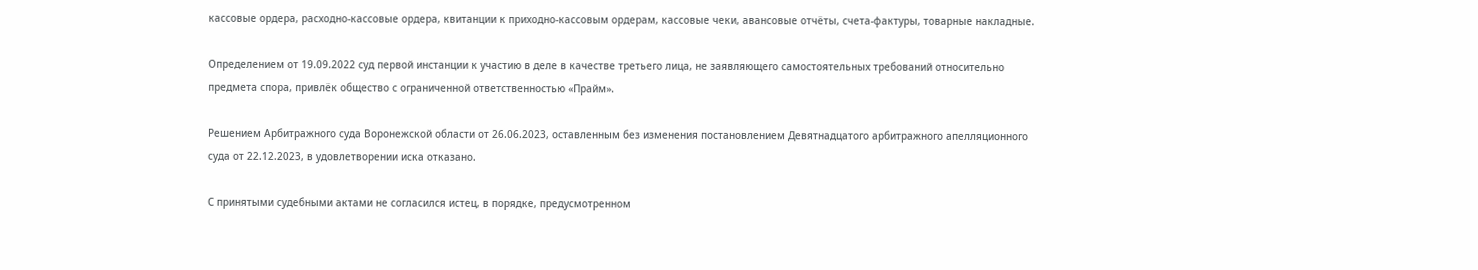кассовые ордера, расходно-кассовые ордера, квитанции к приходно-кассовым ордерам, кассовые чеки, авансовые отчёты, счета-фактуры, товарные накладные.

Определением от 19.09.2022 суд первой инстанции к участию в деле в качестве третьего лица, не заявляющего самостоятельных требований относительно предмета спора, привлёк общество с ограниченной ответственностью «Прайм».

Решением Арбитражного суда Воронежской области от 26.06.2023, оставленным без изменения постановлением Девятнадцатого арбитражного апелляционного суда от 22.12.2023, в удовлетворении иска отказано.

С принятыми судебными актами не согласился истец, в порядке, предусмотренном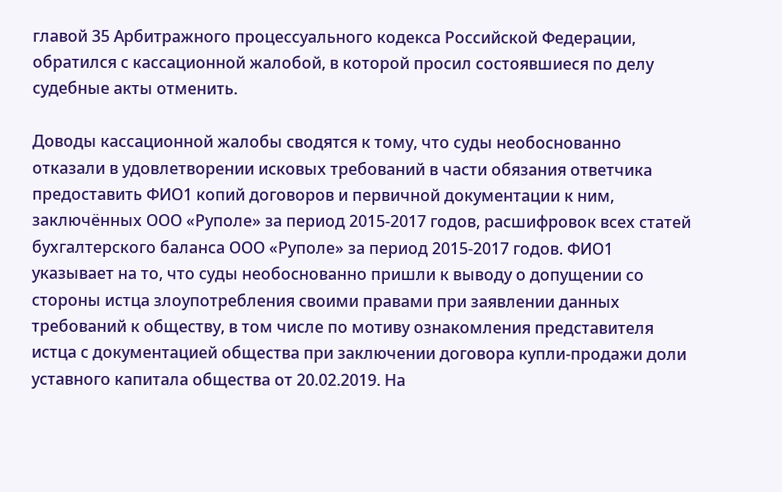главой 35 Арбитражного процессуального кодекса Российской Федерации, обратился с кассационной жалобой, в которой просил состоявшиеся по делу судебные акты отменить.

Доводы кассационной жалобы сводятся к тому, что суды необоснованно отказали в удовлетворении исковых требований в части обязания ответчика предоставить ФИО1 копий договоров и первичной документации к ним, заключённых ООО «Руполе» за период 2015-2017 годов, расшифровок всех статей бухгалтерского баланса ООО «Руполе» за период 2015-2017 годов. ФИО1 указывает на то, что суды необоснованно пришли к выводу о допущении со стороны истца злоупотребления своими правами при заявлении данных требований к обществу, в том числе по мотиву ознакомления представителя истца с документацией общества при заключении договора купли-продажи доли уставного капитала общества от 20.02.2019. На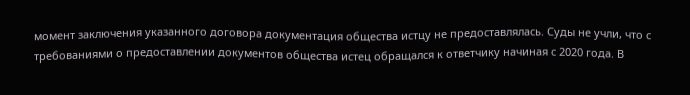момент заключения указанного договора документация общества истцу не предоставлялась. Суды не учли, что с требованиями о предоставлении документов общества истец обращался к ответчику начиная с 2020 года. В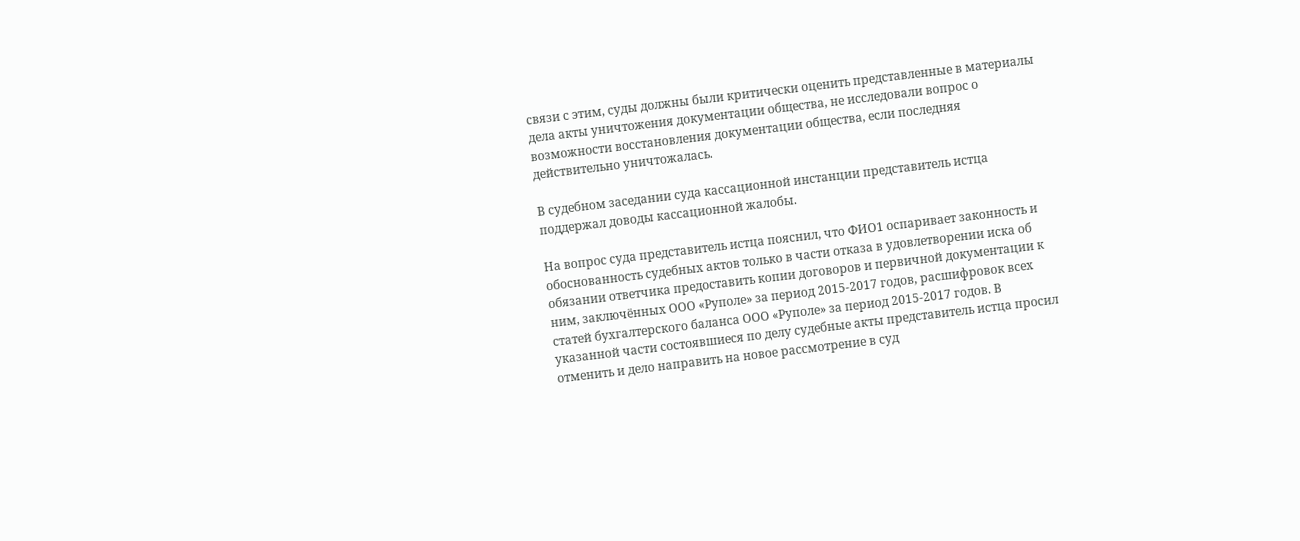связи с этим, суды должны были критически оценить представленные в материалы дела акты уничтожения документации общества, не исследовали вопрос о возможности восстановления документации общества, если последняя действительно уничтожалась.

В судебном заседании суда кассационной инстанции представитель истца поддержал доводы кассационной жалобы.

На вопрос суда представитель истца пояснил, что ФИО1 оспаривает законность и обоснованность судебных актов только в части отказа в удовлетворении иска об обязании ответчика предоставить копии договоров и первичной документации к ним, заключённых ООО «Руполе» за период 2015-2017 годов, расшифровок всех статей бухгалтерского баланса ООО «Руполе» за период 2015-2017 годов. В указанной части состоявшиеся по делу судебные акты представитель истца просил отменить и дело направить на новое рассмотрение в суд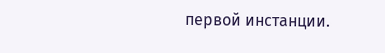первой инстанции.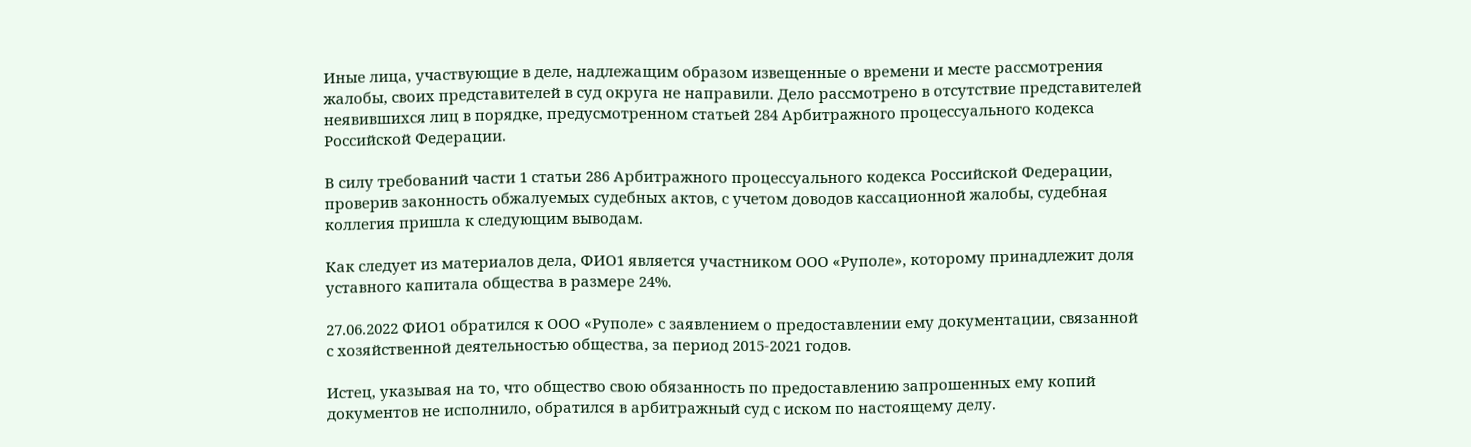Иные лица, участвующие в деле, надлежащим образом извещенные о времени и месте рассмотрения жалобы, своих представителей в суд округа не направили. Дело рассмотрено в отсутствие представителей неявившихся лиц в порядке, предусмотренном статьей 284 Арбитражного процессуального кодекса Российской Федерации.

В силу требований части 1 статьи 286 Арбитражного процессуального кодекса Российской Федерации, проверив законность обжалуемых судебных актов, с учетом доводов кассационной жалобы, судебная коллегия пришла к следующим выводам.

Как следует из материалов дела, ФИО1 является участником ООО «Руполе», которому принадлежит доля уставного капитала общества в размере 24%.

27.06.2022 ФИО1 обратился к ООО «Руполе» с заявлением о предоставлении ему документации, связанной с хозяйственной деятельностью общества, за период 2015-2021 годов.

Истец, указывая на то, что общество свою обязанность по предоставлению запрошенных ему копий документов не исполнило, обратился в арбитражный суд с иском по настоящему делу.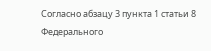Согласно абзацу 3 пункта 1 статьи 8 Федерального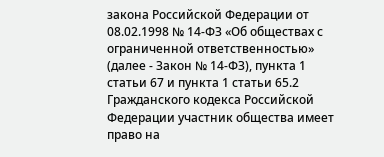закона Российской Федерации от 08.02.1998 № 14-ФЗ «Об обществах с ограниченной ответственностью» (далее - Закон № 14-ФЗ), пункта 1 статьи 67 и пункта 1 статьи 65.2 Гражданского кодекса Российской Федерации участник общества имеет право на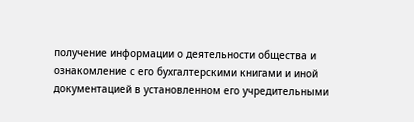получение информации о деятельности общества и ознакомление с его бухгалтерскими книгами и иной документацией в установленном его учредительными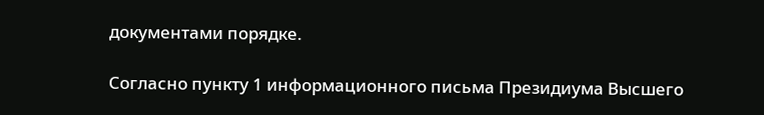документами порядке.

Согласно пункту 1 информационного письма Президиума Высшего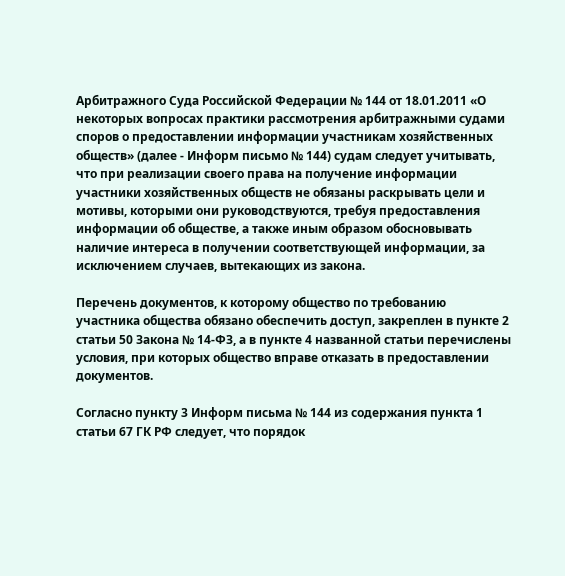Арбитражного Суда Российской Федерации № 144 от 18.01.2011 «О некоторых вопросах практики рассмотрения арбитражными судами споров о предоставлении информации участникам хозяйственных обществ» (далее - Информ письмо № 144) судам следует учитывать, что при реализации своего права на получение информации участники хозяйственных обществ не обязаны раскрывать цели и мотивы, которыми они руководствуются, требуя предоставления информации об обществе, а также иным образом обосновывать наличие интереса в получении соответствующей информации, за исключением случаев, вытекающих из закона.

Перечень документов, к которому общество по требованию участника общества обязано обеспечить доступ, закреплен в пункте 2 статьи 50 Закона № 14-ФЗ, а в пункте 4 названной статьи перечислены условия, при которых общество вправе отказать в предоставлении документов.

Согласно пункту 3 Информ письма № 144 из содержания пункта 1 статьи 67 ГК РФ следует, что порядок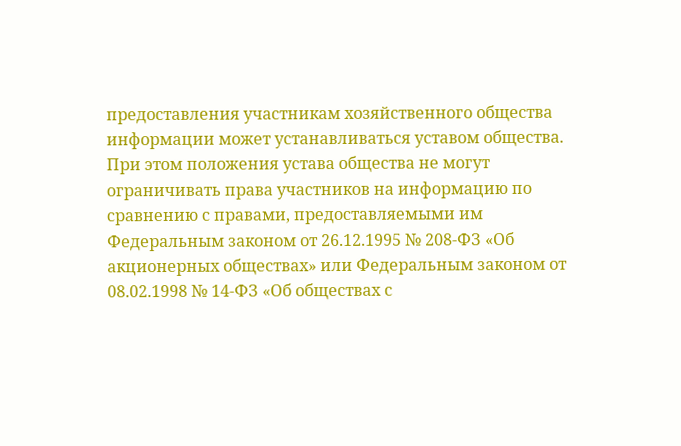предоставления участникам хозяйственного общества информации может устанавливаться уставом общества. При этом положения устава общества не могут ограничивать права участников на информацию по сравнению с правами, предоставляемыми им Федеральным законом от 26.12.1995 № 208-ФЗ «Об акционерных обществах» или Федеральным законом от 08.02.1998 № 14-ФЗ «Об обществах с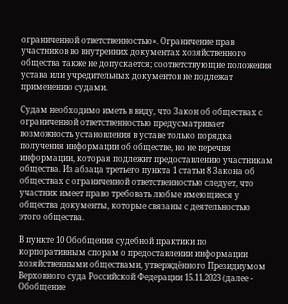ограниченной ответственностью». Ограничение прав участников во внутренних документах хозяйственного общества также не допускается; соответствующие положения устава или учредительных документов не подлежат применению судами.

Судам необходимо иметь в виду, что Закон об обществах с ограниченной ответственностью предусматривает возможность установления в уставе только порядка получения информации об обществе, но не перечня информации, которая подлежит предоставлению участникам общества. Из абзаца третьего пункта 1 статьи 8 Закона об обществах с ограниченной ответственностью следует, что участник имеет право требовать любые имеющиеся у общества документы, которые связаны с деятельностью этого общества.

В пункте 10 Обобщения судебной практики по корпоративным спорам о предоставлении информации хозяйственными обществами, утверждённого Президиумом Верховного суда Российской Федерации 15.11.2023 (далее - Обобщение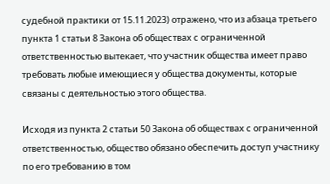судебной практики от 15.11.2023) отражено, что из абзаца третьего пункта 1 статьи 8 Закона об обществах с ограниченной ответственностью вытекает, что участник общества имеет право требовать любые имеющиеся у общества документы, которые связаны с деятельностью этого общества.

Исходя из пункта 2 статьи 50 Закона об обществах с ограниченной ответственностью, общество обязано обеспечить доступ участнику по его требованию в том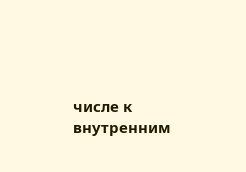числе к внутренним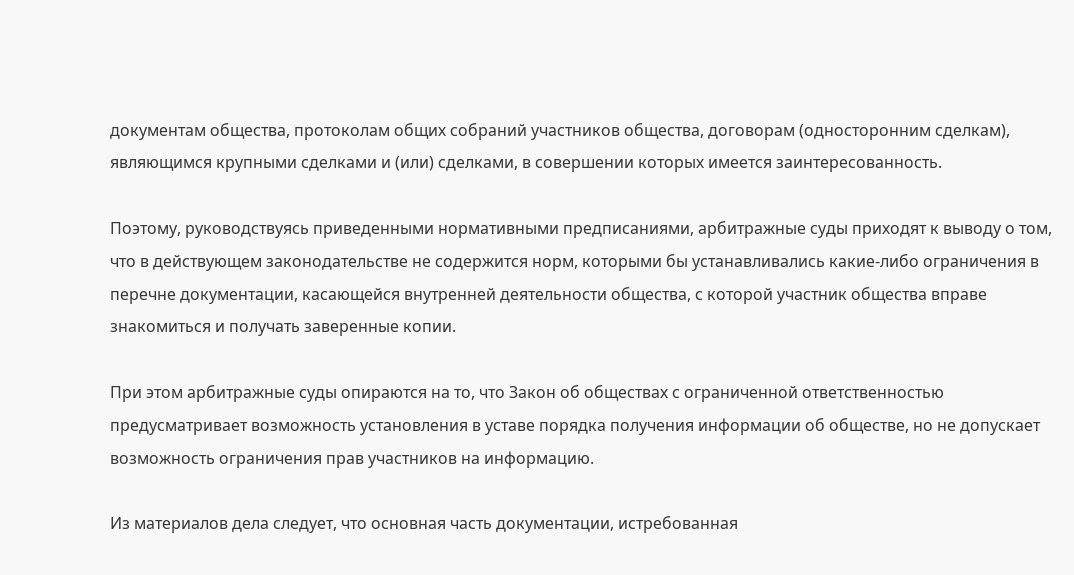документам общества, протоколам общих собраний участников общества, договорам (односторонним сделкам), являющимся крупными сделками и (или) сделками, в совершении которых имеется заинтересованность.

Поэтому, руководствуясь приведенными нормативными предписаниями, арбитражные суды приходят к выводу о том, что в действующем законодательстве не содержится норм, которыми бы устанавливались какие-либо ограничения в перечне документации, касающейся внутренней деятельности общества, с которой участник общества вправе знакомиться и получать заверенные копии.

При этом арбитражные суды опираются на то, что Закон об обществах с ограниченной ответственностью предусматривает возможность установления в уставе порядка получения информации об обществе, но не допускает возможность ограничения прав участников на информацию.

Из материалов дела следует, что основная часть документации, истребованная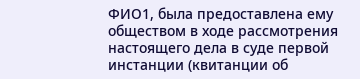ФИО1, была предоставлена ему обществом в ходе рассмотрения настоящего дела в суде первой инстанции (квитанции об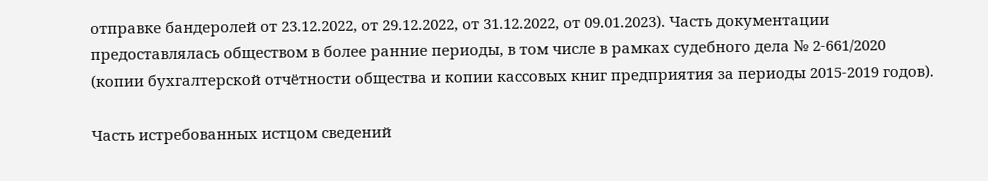отправке бандеролей от 23.12.2022, от 29.12.2022, от 31.12.2022, от 09.01.2023). Часть документации предоставлялась обществом в более ранние периоды, в том числе в рамках судебного дела № 2-661/2020 (копии бухгалтерской отчётности общества и копии кассовых книг предприятия за периоды 2015-2019 годов).

Часть истребованных истцом сведений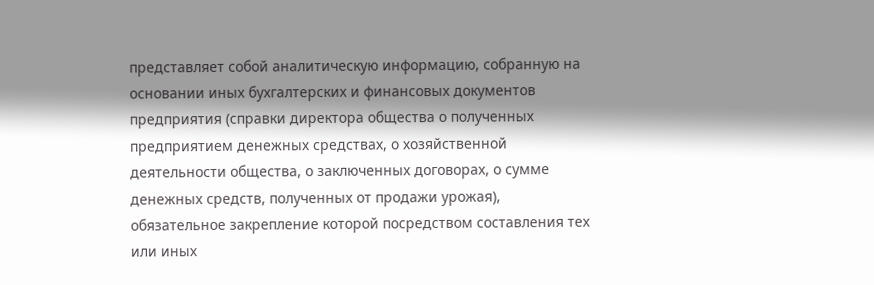представляет собой аналитическую информацию, собранную на основании иных бухгалтерских и финансовых документов предприятия (справки директора общества о полученных предприятием денежных средствах, о хозяйственной деятельности общества, о заключенных договорах, о сумме денежных средств, полученных от продажи урожая), обязательное закрепление которой посредством составления тех или иных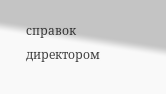справок директором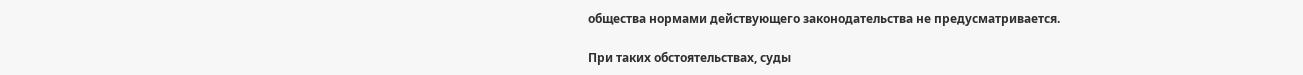общества нормами действующего законодательства не предусматривается.

При таких обстоятельствах, суды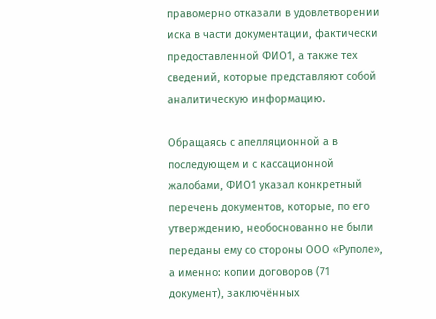правомерно отказали в удовлетворении иска в части документации, фактически предоставленной ФИО1, а также тех сведений, которые представляют собой аналитическую информацию.

Обращаясь с апелляционной а в последующем и с кассационной жалобами, ФИО1 указал конкретный перечень документов, которые, по его утверждению, необоснованно не были переданы ему со стороны ООО «Руполе», а именно: копии договоров (71 документ), заключённых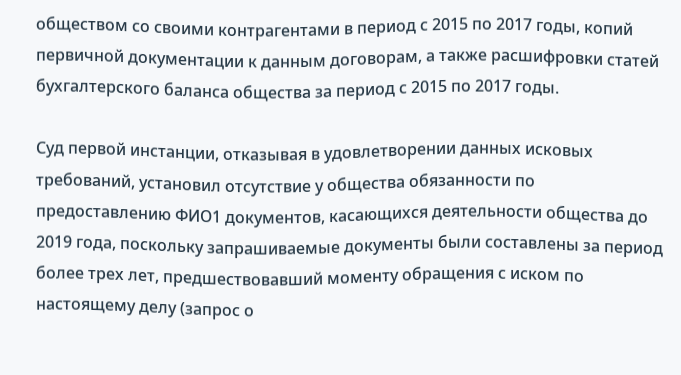обществом со своими контрагентами в период с 2015 по 2017 годы, копий первичной документации к данным договорам, а также расшифровки статей бухгалтерского баланса общества за период с 2015 по 2017 годы.

Суд первой инстанции, отказывая в удовлетворении данных исковых требований, установил отсутствие у общества обязанности по предоставлению ФИО1 документов, касающихся деятельности общества до 2019 года, поскольку запрашиваемые документы были составлены за период более трех лет, предшествовавший моменту обращения с иском по настоящему делу (запрос о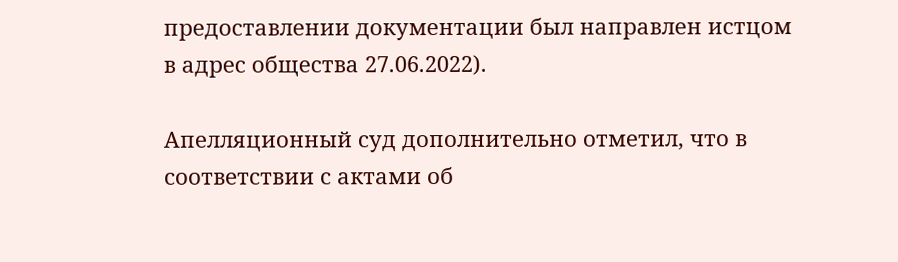предоставлении документации был направлен истцом в адрес общества 27.06.2022).

Апелляционный суд дополнительно отметил, что в соответствии с актами об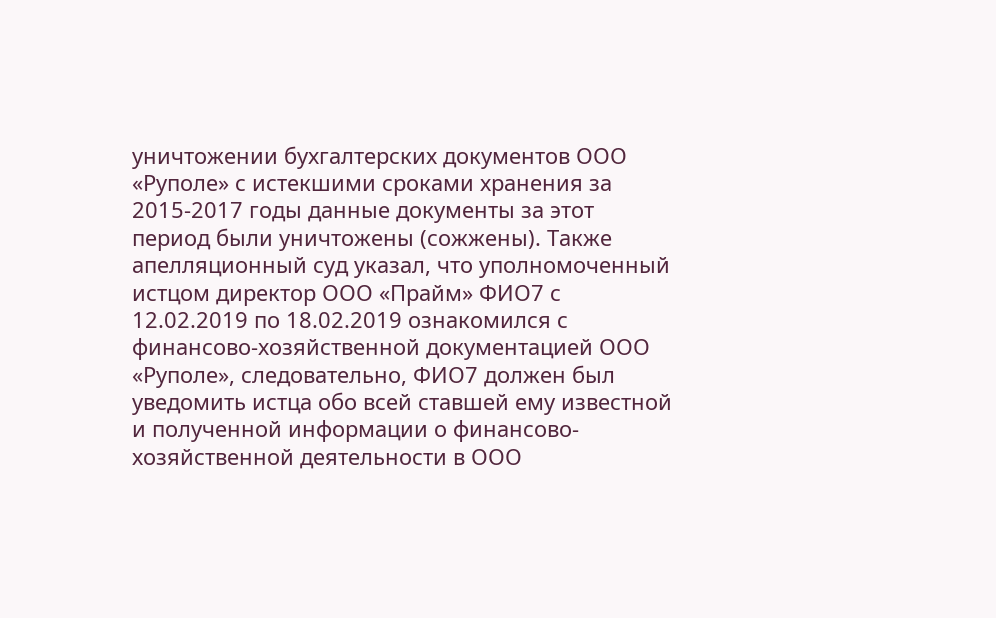уничтожении бухгалтерских документов ООО «Руполе» с истекшими сроками хранения за 2015-2017 годы данные документы за этот период были уничтожены (сожжены). Также апелляционный суд указал, что уполномоченный истцом директор ООО «Прайм» ФИО7 с 12.02.2019 по 18.02.2019 ознакомился с финансово-хозяйственной документацией ООО «Руполе», следовательно, ФИО7 должен был уведомить истца обо всей ставшей ему известной и полученной информации о финансово-хозяйственной деятельности в ООО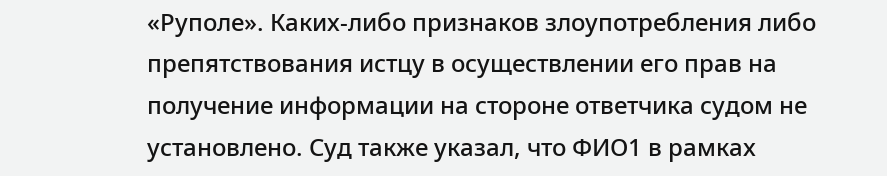«Руполе». Каких-либо признаков злоупотребления либо препятствования истцу в осуществлении его прав на получение информации на стороне ответчика судом не установлено. Суд также указал, что ФИО1 в рамках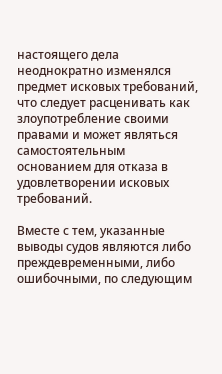настоящего дела неоднократно изменялся предмет исковых требований, что следует расценивать как злоупотребление своими правами и может являться самостоятельным основанием для отказа в удовлетворении исковых требований.

Вместе с тем, указанные выводы судов являются либо преждевременными, либо ошибочными, по следующим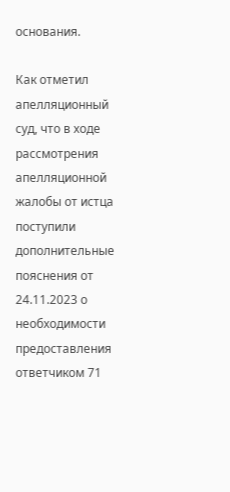основания.

Как отметил апелляционный суд, что в ходе рассмотрения апелляционной жалобы от истца поступили дополнительные пояснения от 24.11.2023 о необходимости предоставления ответчиком 71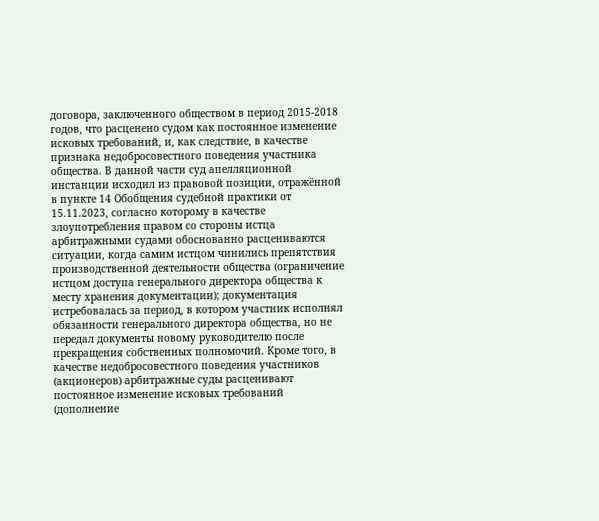договора, заключенного обществом в период 2015-2018 годов, что расценено судом как постоянное изменение исковых требований, и, как следствие, в качестве признака недобросовестного поведения участника общества. В данной части суд апелляционной инстанции исходил из правовой позиции, отражённой в пункте 14 Обобщения судебной практики от 15.11.2023, согласно которому в качестве злоупотребления правом со стороны истца арбитражными судами обоснованно расцениваются ситуации, когда самим истцом чинились препятствия производственной деятельности общества (ограничение истцом доступа генерального директора общества к месту хранения документации); документация истребовалась за период, в котором участник исполнял обязанности генерального директора общества, но не передал документы новому руководителю после прекращения собственных полномочий. Кроме того, в качестве недобросовестного поведения участников (акционеров) арбитражные суды расценивают постоянное изменение исковых требований (дополнение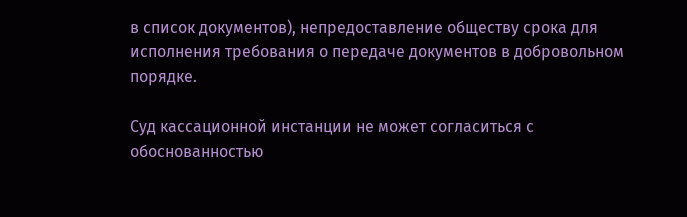в список документов), непредоставление обществу срока для исполнения требования о передаче документов в добровольном порядке.

Суд кассационной инстанции не может согласиться с обоснованностью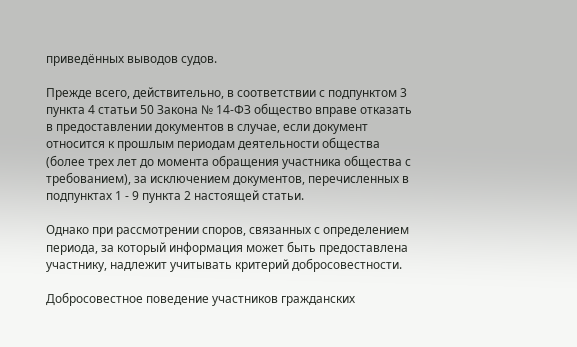приведённых выводов судов.

Прежде всего, действительно, в соответствии с подпунктом 3 пункта 4 статьи 50 Закона № 14-ФЗ общество вправе отказать в предоставлении документов в случае, если документ относится к прошлым периодам деятельности общества (более трех лет до момента обращения участника общества с требованием), за исключением документов, перечисленных в подпунктах 1 - 9 пункта 2 настоящей статьи.

Однако при рассмотрении споров, связанных с определением периода, за который информация может быть предоставлена участнику, надлежит учитывать критерий добросовестности.

Добросовестное поведение участников гражданских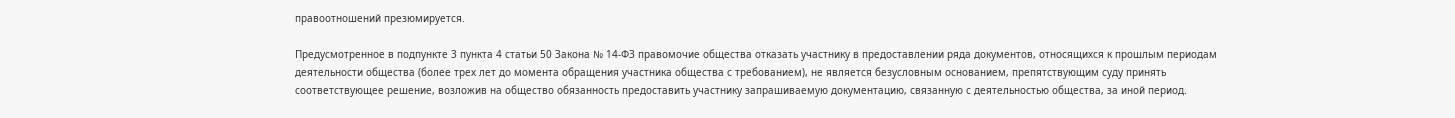правоотношений презюмируется.

Предусмотренное в подпункте 3 пункта 4 статьи 50 Закона № 14-ФЗ правомочие общества отказать участнику в предоставлении ряда документов, относящихся к прошлым периодам деятельности общества (более трех лет до момента обращения участника общества с требованием), не является безусловным основанием, препятствующим суду принять соответствующее решение, возложив на общество обязанность предоставить участнику запрашиваемую документацию, связанную с деятельностью общества, за иной период.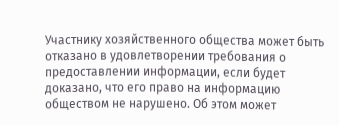Участнику хозяйственного общества может быть отказано в удовлетворении требования о предоставлении информации, если будет доказано, что его право на информацию обществом не нарушено. Об этом может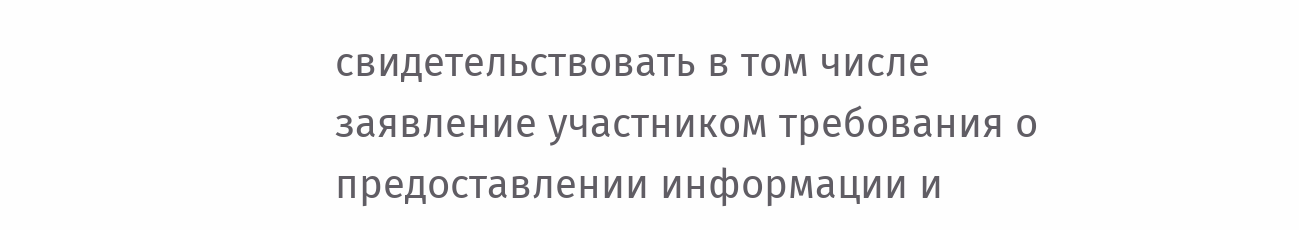свидетельствовать в том числе заявление участником требования о предоставлении информации и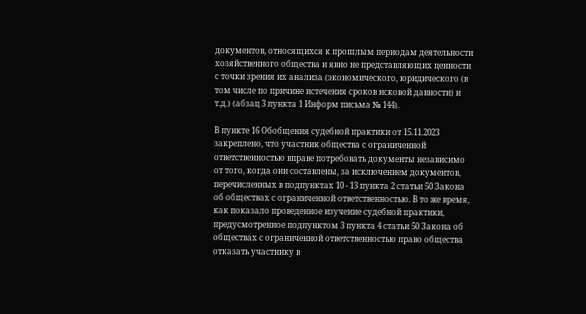документов, относящихся к прошлым периодам деятельности хозяйственного общества и явно не представляющих ценности с точки зрения их анализа (экономического, юридического (в том числе по причине истечения сроков исковой давности) и т.д.) (абзац 3 пункта 1 Информ письма № 144).

В пункте 16 Обобщения судебной практики от 15.11.2023 закреплено, что участник общества с ограниченной ответственностью вправе потребовать документы независимо от того, когда они составлены, за исключением документов, перечисленных в подпунктах 10 - 13 пункта 2 статьи 50 Закона об обществах с ограниченной ответственностью. В то же время, как показало проведенное изучение судебной практики, предусмотренное подпунктом 3 пункта 4 статьи 50 Закона об обществах с ограниченной ответственностью право общества отказать участнику в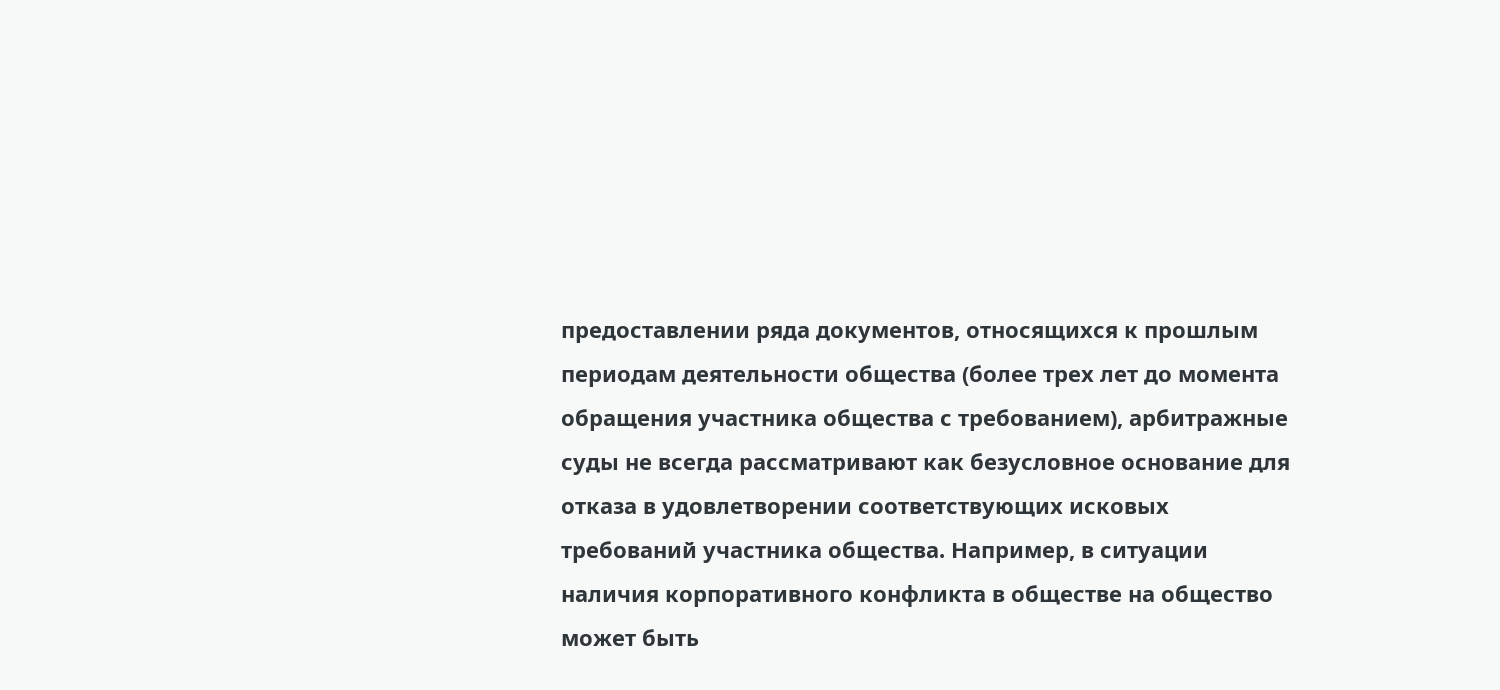предоставлении ряда документов, относящихся к прошлым периодам деятельности общества (более трех лет до момента обращения участника общества с требованием), арбитражные суды не всегда рассматривают как безусловное основание для отказа в удовлетворении соответствующих исковых требований участника общества. Например, в ситуации наличия корпоративного конфликта в обществе на общество может быть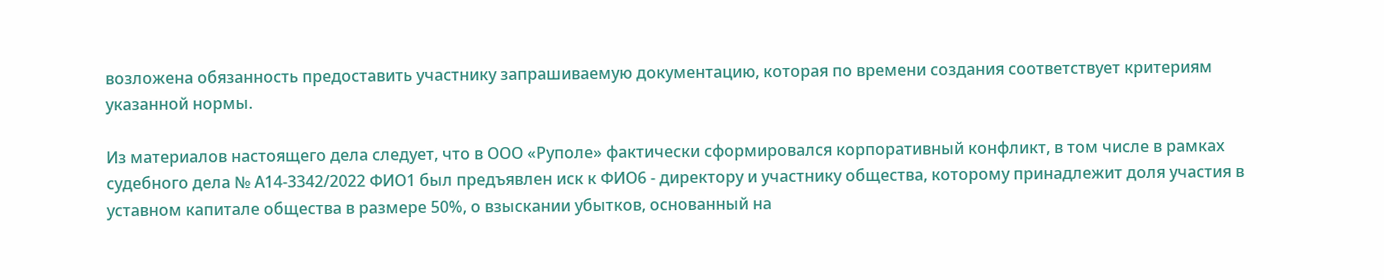возложена обязанность предоставить участнику запрашиваемую документацию, которая по времени создания соответствует критериям указанной нормы.

Из материалов настоящего дела следует, что в ООО «Руполе» фактически сформировался корпоративный конфликт, в том числе в рамках судебного дела № А14-3342/2022 ФИО1 был предъявлен иск к ФИО6 - директору и участнику общества, которому принадлежит доля участия в уставном капитале общества в размере 50%, о взыскании убытков, основанный на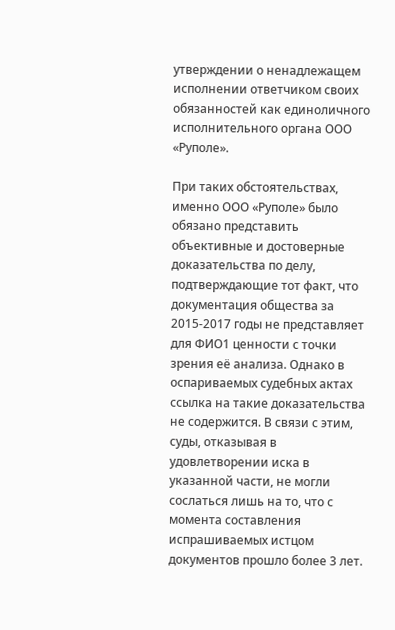утверждении о ненадлежащем исполнении ответчиком своих обязанностей как единоличного исполнительного органа ООО «Руполе».

При таких обстоятельствах, именно ООО «Руполе» было обязано представить объективные и достоверные доказательства по делу, подтверждающие тот факт, что документация общества за 2015-2017 годы не представляет для ФИО1 ценности с точки зрения её анализа. Однако в оспариваемых судебных актах ссылка на такие доказательства не содержится. В связи с этим, суды, отказывая в удовлетворении иска в указанной части, не могли сослаться лишь на то, что с момента составления испрашиваемых истцом документов прошло более 3 лет.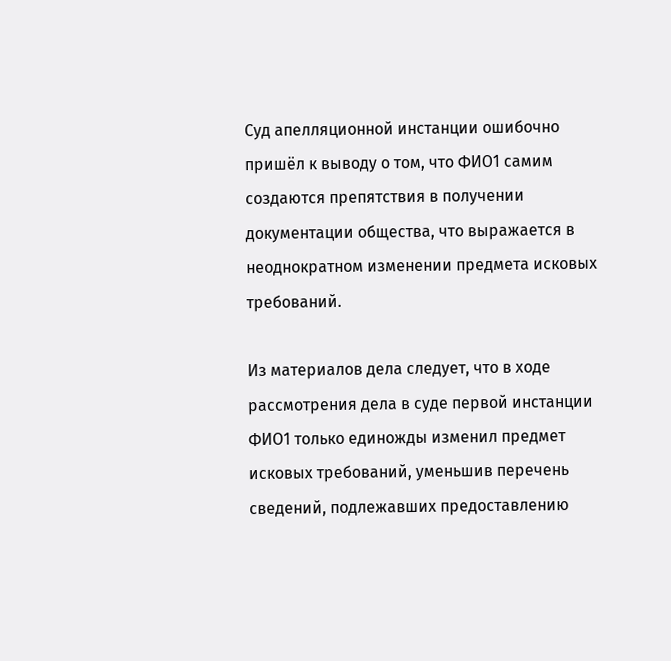Суд апелляционной инстанции ошибочно пришёл к выводу о том, что ФИО1 самим создаются препятствия в получении документации общества, что выражается в неоднократном изменении предмета исковых требований.

Из материалов дела следует, что в ходе рассмотрения дела в суде первой инстанции ФИО1 только единожды изменил предмет исковых требований, уменьшив перечень сведений, подлежавших предоставлению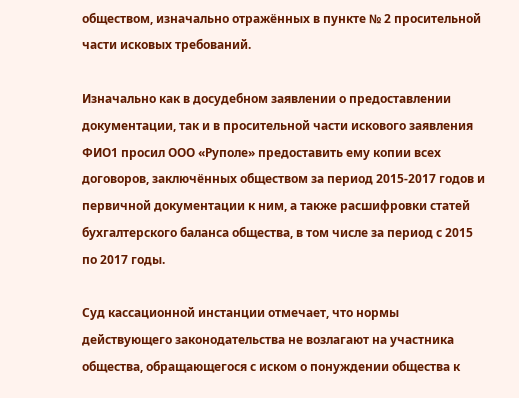обществом, изначально отражённых в пункте № 2 просительной части исковых требований.

Изначально как в досудебном заявлении о предоставлении документации, так и в просительной части искового заявления ФИО1 просил ООО «Руполе» предоставить ему копии всех договоров, заключённых обществом за период 2015-2017 годов и первичной документации к ним, а также расшифровки статей бухгалтерского баланса общества, в том числе за период с 2015 по 2017 годы.

Суд кассационной инстанции отмечает, что нормы действующего законодательства не возлагают на участника общества, обращающегося с иском о понуждении общества к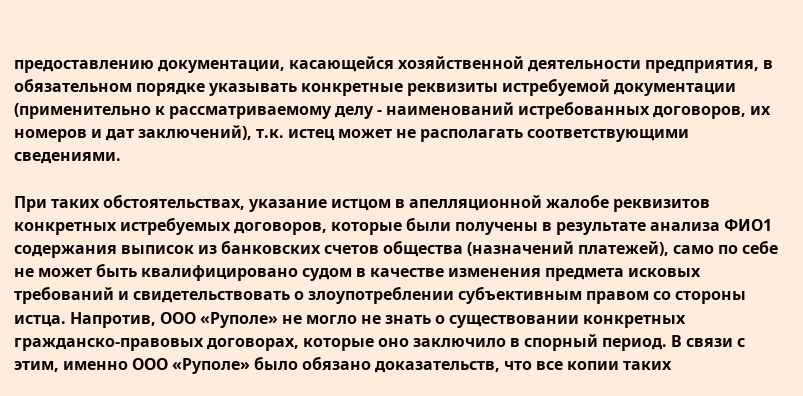предоставлению документации, касающейся хозяйственной деятельности предприятия, в обязательном порядке указывать конкретные реквизиты истребуемой документации (применительно к рассматриваемому делу - наименований истребованных договоров, их номеров и дат заключений), т.к. истец может не располагать соответствующими сведениями.

При таких обстоятельствах, указание истцом в апелляционной жалобе реквизитов конкретных истребуемых договоров, которые были получены в результате анализа ФИО1 содержания выписок из банковских счетов общества (назначений платежей), само по себе не может быть квалифицировано судом в качестве изменения предмета исковых требований и свидетельствовать о злоупотреблении субъективным правом со стороны истца. Напротив, ООО «Руполе» не могло не знать о существовании конкретных гражданско-правовых договорах, которые оно заключило в спорный период. В связи с этим, именно ООО «Руполе» было обязано доказательств, что все копии таких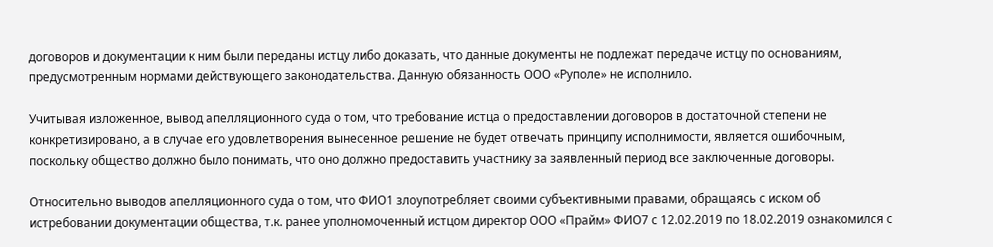договоров и документации к ним были переданы истцу либо доказать, что данные документы не подлежат передаче истцу по основаниям, предусмотренным нормами действующего законодательства. Данную обязанность ООО «Руполе» не исполнило.

Учитывая изложенное, вывод апелляционного суда о том, что требование истца о предоставлении договоров в достаточной степени не конкретизировано, а в случае его удовлетворения вынесенное решение не будет отвечать принципу исполнимости, является ошибочным, поскольку общество должно было понимать, что оно должно предоставить участнику за заявленный период все заключенные договоры.

Относительно выводов апелляционного суда о том, что ФИО1 злоупотребляет своими субъективными правами, обращаясь с иском об истребовании документации общества, т.к. ранее уполномоченный истцом директор ООО «Прайм» ФИО7 с 12.02.2019 по 18.02.2019 ознакомился с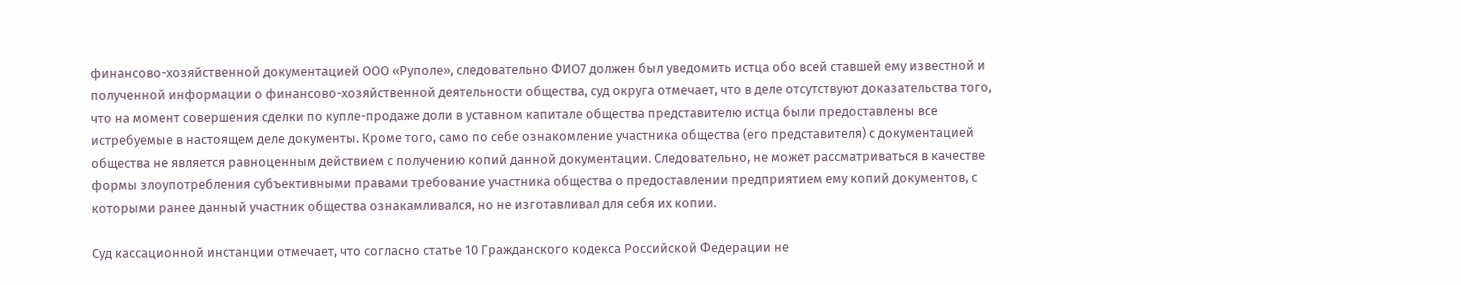финансово-хозяйственной документацией ООО «Руполе», следовательно ФИО7 должен был уведомить истца обо всей ставшей ему известной и полученной информации о финансово-хозяйственной деятельности общества, суд округа отмечает, что в деле отсутствуют доказательства того, что на момент совершения сделки по купле-продаже доли в уставном капитале общества представителю истца были предоставлены все истребуемые в настоящем деле документы. Кроме того, само по себе ознакомление участника общества (его представителя) с документацией общества не является равноценным действием с получению копий данной документации. Следовательно, не может рассматриваться в качестве формы злоупотребления субъективными правами требование участника общества о предоставлении предприятием ему копий документов, с которыми ранее данный участник общества ознакамливался, но не изготавливал для себя их копии.

Суд кассационной инстанции отмечает, что согласно статье 10 Гражданского кодекса Российской Федерации не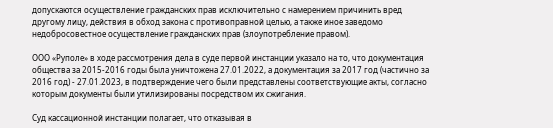допускаются осуществление гражданских прав исключительно с намерением причинить вред другому лицу, действия в обход закона с противоправной целью, а также иное заведомо недобросовестное осуществление гражданских прав (злоупотребление правом).

ООО «Руполе» в ходе рассмотрения дела в суде первой инстанции указало на то, что документация общества за 2015-2016 годы была уничтожена 27.01.2022, а документация за 2017 год (частично за 2016 год) - 27.01.2023, в подтверждение чего были представлены соответствующие акты, согласно которым документы были утилизированы посредством их сжигания.

Суд кассационной инстанции полагает, что отказывая в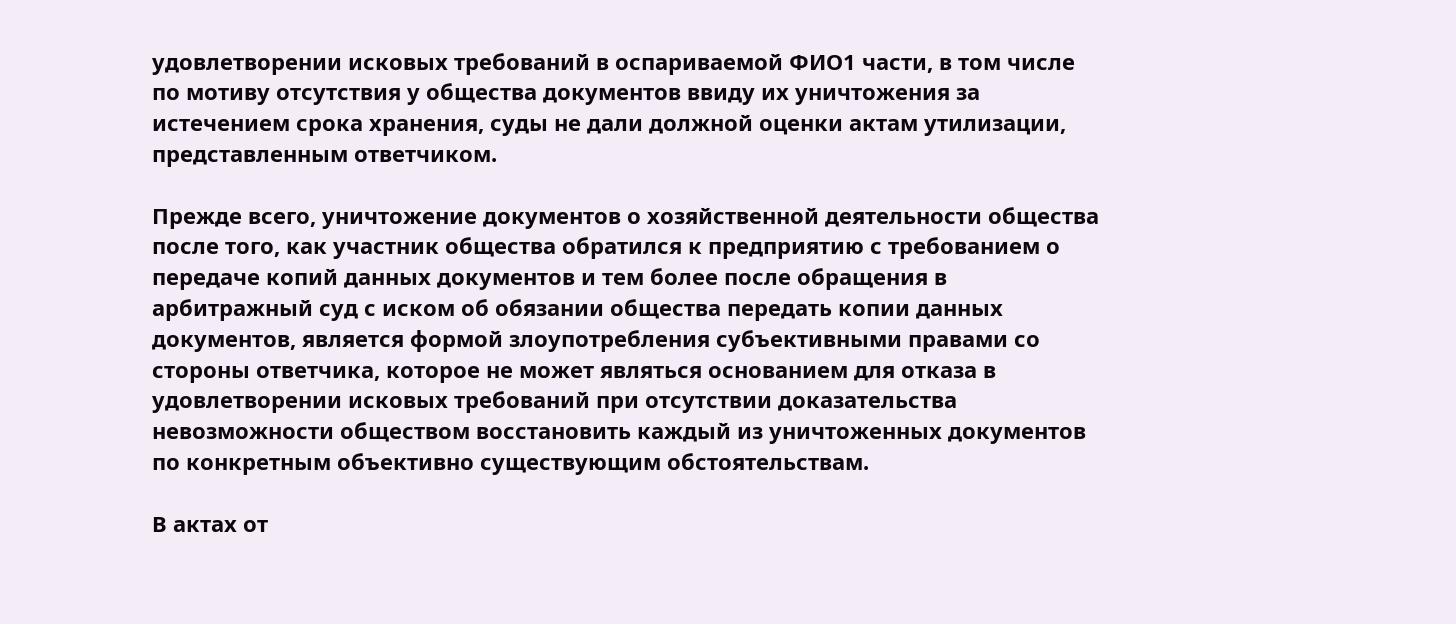удовлетворении исковых требований в оспариваемой ФИО1 части, в том числе по мотиву отсутствия у общества документов ввиду их уничтожения за истечением срока хранения, суды не дали должной оценки актам утилизации, представленным ответчиком.

Прежде всего, уничтожение документов о хозяйственной деятельности общества после того, как участник общества обратился к предприятию с требованием о передаче копий данных документов и тем более после обращения в арбитражный суд с иском об обязании общества передать копии данных документов, является формой злоупотребления субъективными правами со стороны ответчика, которое не может являться основанием для отказа в удовлетворении исковых требований при отсутствии доказательства невозможности обществом восстановить каждый из уничтоженных документов по конкретным объективно существующим обстоятельствам.

В актах от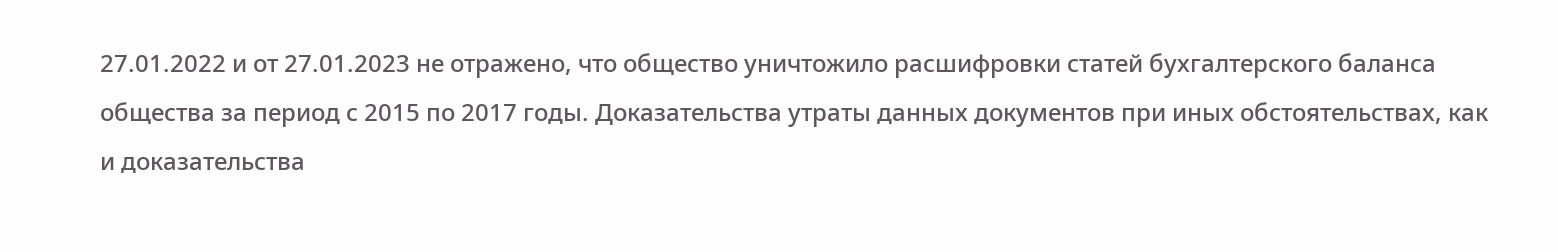27.01.2022 и от 27.01.2023 не отражено, что общество уничтожило расшифровки статей бухгалтерского баланса общества за период с 2015 по 2017 годы. Доказательства утраты данных документов при иных обстоятельствах, как и доказательства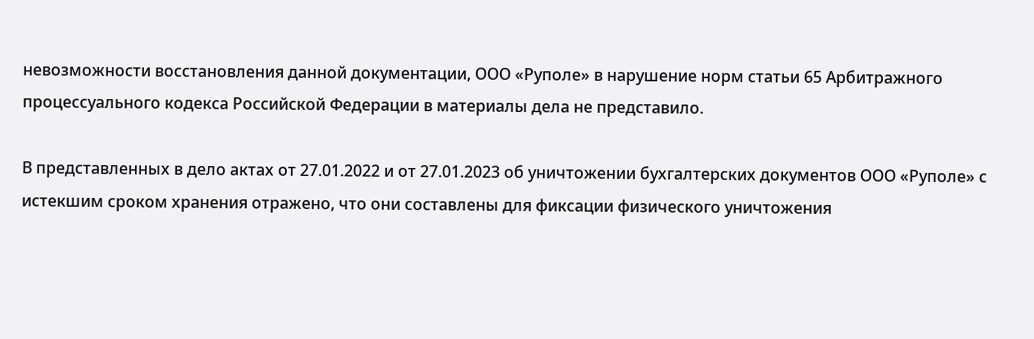невозможности восстановления данной документации, ООО «Руполе» в нарушение норм статьи 65 Арбитражного процессуального кодекса Российской Федерации в материалы дела не представило.

В представленных в дело актах от 27.01.2022 и от 27.01.2023 об уничтожении бухгалтерских документов ООО «Руполе» с истекшим сроком хранения отражено, что они составлены для фиксации физического уничтожения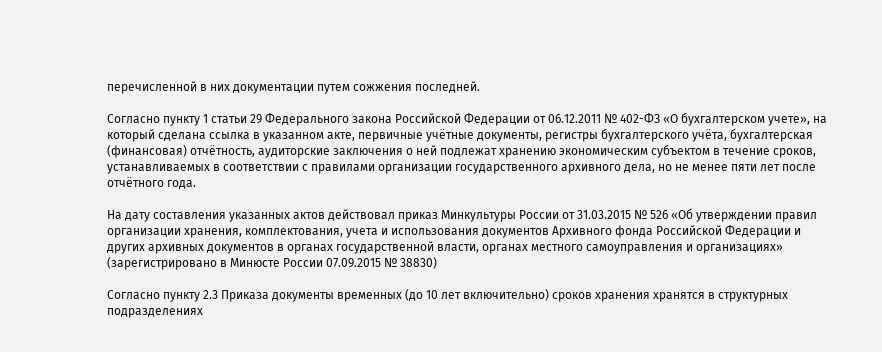перечисленной в них документации путем сожжения последней.

Согласно пункту 1 статьи 29 Федерального закона Российской Федерации от 06.12.2011 № 402-ФЗ «О бухгалтерском учете», на который сделана ссылка в указанном акте, первичные учётные документы, регистры бухгалтерского учёта, бухгалтерская (финансовая) отчётность, аудиторские заключения о ней подлежат хранению экономическим субъектом в течение сроков, устанавливаемых в соответствии с правилами организации государственного архивного дела, но не менее пяти лет после отчётного года.

На дату составления указанных актов действовал приказ Минкультуры России от 31.03.2015 № 526 «Об утверждении правил организации хранения, комплектования, учета и использования документов Архивного фонда Российской Федерации и других архивных документов в органах государственной власти, органах местного самоуправления и организациях» (зарегистрировано в Минюсте России 07.09.2015 № 38830)

Согласно пункту 2.3 Приказа документы временных (до 10 лет включительно) сроков хранения хранятся в структурных подразделениях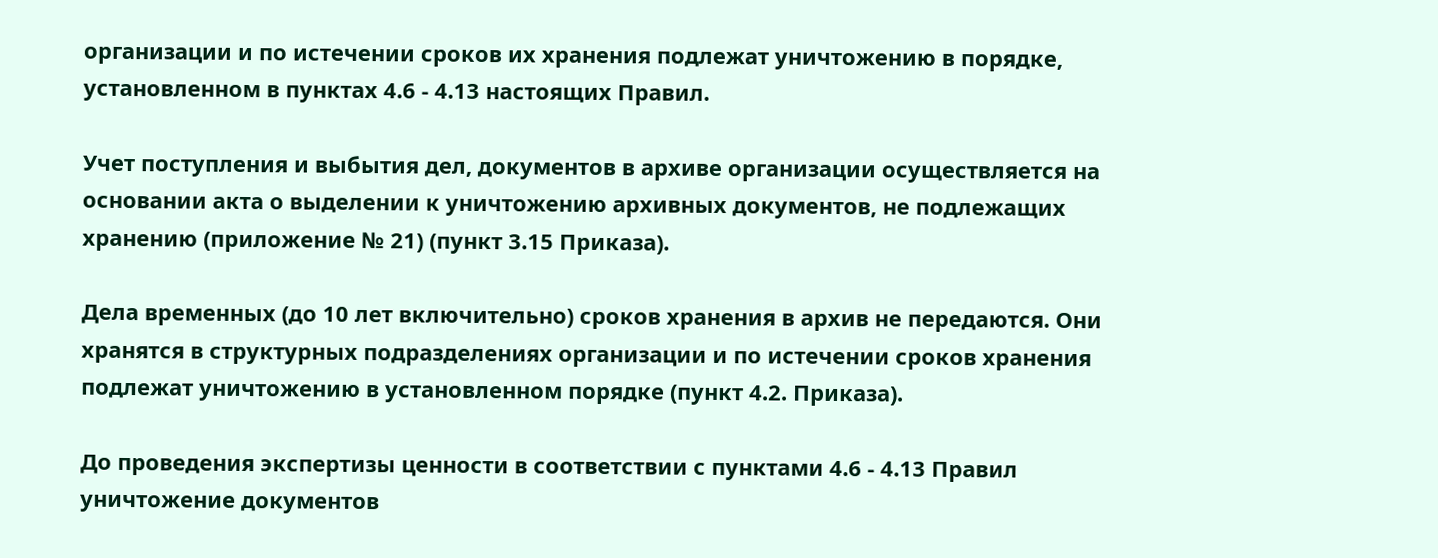организации и по истечении сроков их хранения подлежат уничтожению в порядке, установленном в пунктах 4.6 - 4.13 настоящих Правил.

Учет поступления и выбытия дел, документов в архиве организации осуществляется на основании акта о выделении к уничтожению архивных документов, не подлежащих хранению (приложение № 21) (пункт 3.15 Приказа).

Дела временных (до 10 лет включительно) сроков хранения в архив не передаются. Они хранятся в структурных подразделениях организации и по истечении сроков хранения подлежат уничтожению в установленном порядке (пункт 4.2. Приказа).

До проведения экспертизы ценности в соответствии с пунктами 4.6 - 4.13 Правил уничтожение документов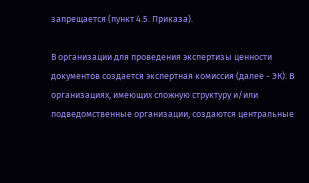запрещается (пункт 4.5. Приказа).

В организации для проведения экспертизы ценности документов создается экспертная комиссия (далее - ЭК). В организациях, имеющих сложную структуру и/или подведомственные организации, создаются центральные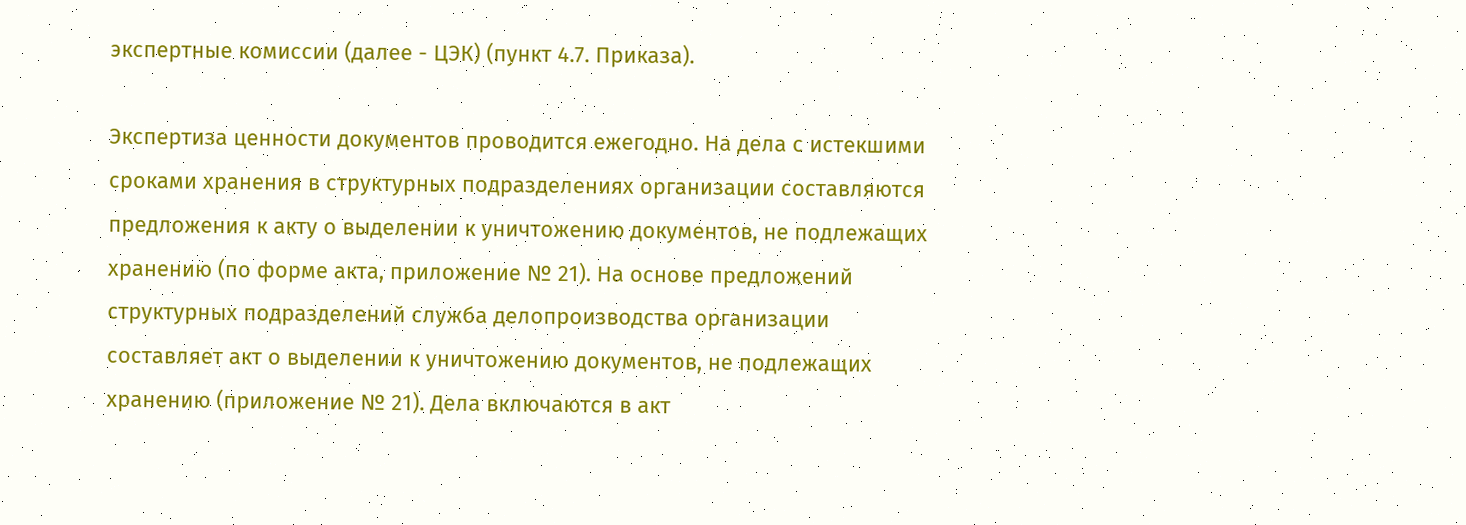экспертные комиссии (далее - ЦЭК) (пункт 4.7. Приказа).

Экспертиза ценности документов проводится ежегодно. На дела с истекшими сроками хранения в структурных подразделениях организации составляются предложения к акту о выделении к уничтожению документов, не подлежащих хранению (по форме акта, приложение № 21). На основе предложений структурных подразделений служба делопроизводства организации составляет акт о выделении к уничтожению документов, не подлежащих хранению (приложение № 21). Дела включаются в акт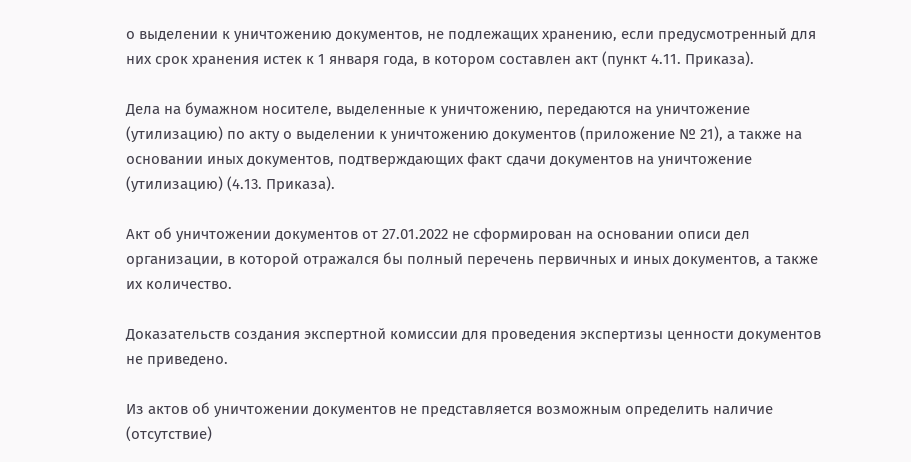о выделении к уничтожению документов, не подлежащих хранению, если предусмотренный для них срок хранения истек к 1 января года, в котором составлен акт (пункт 4.11. Приказа).

Дела на бумажном носителе, выделенные к уничтожению, передаются на уничтожение (утилизацию) по акту о выделении к уничтожению документов (приложение № 21), а также на основании иных документов, подтверждающих факт сдачи документов на уничтожение (утилизацию) (4.13. Приказа).

Акт об уничтожении документов от 27.01.2022 не сформирован на основании описи дел организации, в которой отражался бы полный перечень первичных и иных документов, а также их количество.

Доказательств создания экспертной комиссии для проведения экспертизы ценности документов не приведено.

Из актов об уничтожении документов не представляется возможным определить наличие (отсутствие)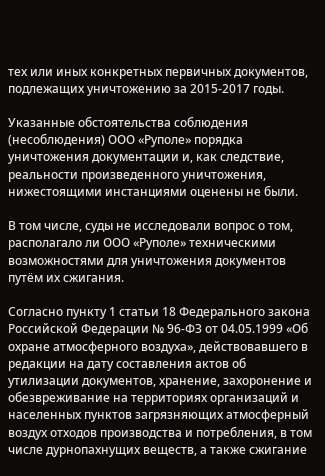тех или иных конкретных первичных документов, подлежащих уничтожению за 2015-2017 годы.

Указанные обстоятельства соблюдения (несоблюдения) ООО «Руполе» порядка уничтожения документации и, как следствие, реальности произведенного уничтожения, нижестоящими инстанциями оценены не были.

В том числе, суды не исследовали вопрос о том, располагало ли ООО «Руполе» техническими возможностями для уничтожения документов путём их сжигания.

Согласно пункту 1 статьи 18 Федерального закона Российской Федерации № 96-ФЗ от 04.05.1999 «Об охране атмосферного воздуха», действовавшего в редакции на дату составления актов об утилизации документов, хранение, захоронение и обезвреживание на территориях организаций и населенных пунктов загрязняющих атмосферный воздух отходов производства и потребления, в том числе дурнопахнущих веществ, а также сжигание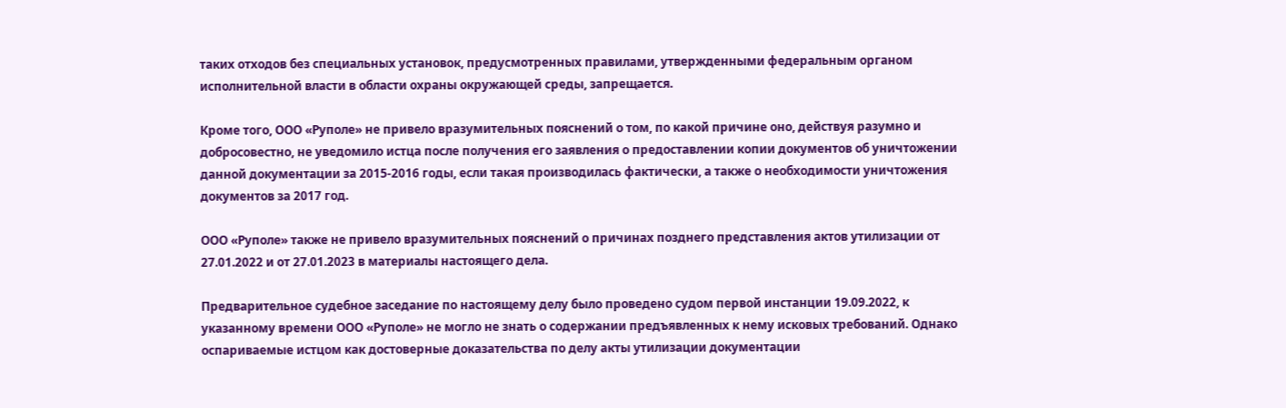таких отходов без специальных установок, предусмотренных правилами, утвержденными федеральным органом исполнительной власти в области охраны окружающей среды, запрещается.

Кроме того, ООО «Руполе» не привело вразумительных пояснений о том, по какой причине оно, действуя разумно и добросовестно, не уведомило истца после получения его заявления о предоставлении копии документов об уничтожении данной документации за 2015-2016 годы, если такая производилась фактически, а также о необходимости уничтожения документов за 2017 год.

ООО «Руполе» также не привело вразумительных пояснений о причинах позднего представления актов утилизации от 27.01.2022 и от 27.01.2023 в материалы настоящего дела.

Предварительное судебное заседание по настоящему делу было проведено судом первой инстанции 19.09.2022, к указанному времени ООО «Руполе» не могло не знать о содержании предъявленных к нему исковых требований. Однако оспариваемые истцом как достоверные доказательства по делу акты утилизации документации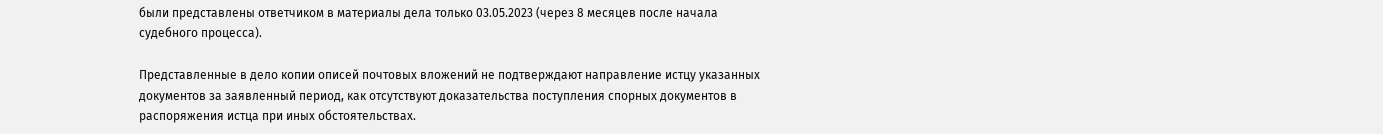были представлены ответчиком в материалы дела только 03.05.2023 (через 8 месяцев после начала судебного процесса).

Представленные в дело копии описей почтовых вложений не подтверждают направление истцу указанных документов за заявленный период, как отсутствуют доказательства поступления спорных документов в распоряжения истца при иных обстоятельствах.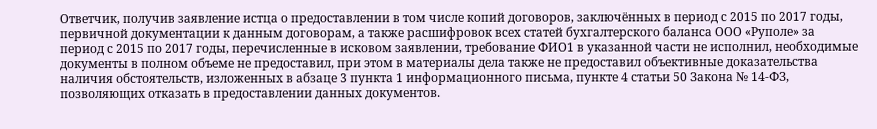Ответчик, получив заявление истца о предоставлении в том числе копий договоров, заключённых в период с 2015 по 2017 годы, первичной документации к данным договорам, а также расшифровок всех статей бухгалтерского баланса ООО «Руполе» за период с 2015 по 2017 годы, перечисленные в исковом заявлении, требование ФИО1 в указанной части не исполнил, необходимые документы в полном объеме не предоставил, при этом в материалы дела также не предоставил объективные доказательства наличия обстоятельств, изложенных в абзаце 3 пункта 1 информационного письма, пункте 4 статьи 50 Закона № 14-ФЗ, позволяющих отказать в предоставлении данных документов.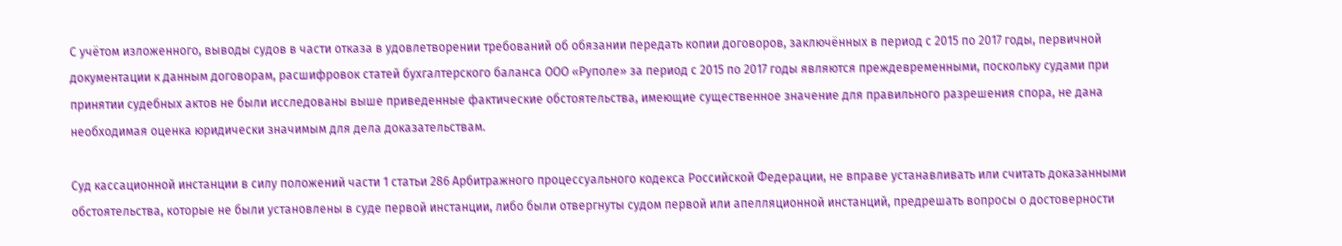С учётом изложенного, выводы судов в части отказа в удовлетворении требований об обязании передать копии договоров, заключённых в период с 2015 по 2017 годы, первичной документации к данным договорам, расшифровок статей бухгалтерского баланса ООО «Руполе» за период с 2015 по 2017 годы являются преждевременными, поскольку судами при принятии судебных актов не были исследованы выше приведенные фактические обстоятельства, имеющие существенное значение для правильного разрешения спора, не дана необходимая оценка юридически значимым для дела доказательствам.

Суд кассационной инстанции в силу положений части 1 статьи 286 Арбитражного процессуального кодекса Российской Федерации, не вправе устанавливать или считать доказанными обстоятельства, которые не были установлены в суде первой инстанции, либо были отвергнуты судом первой или апелляционной инстанций, предрешать вопросы о достоверности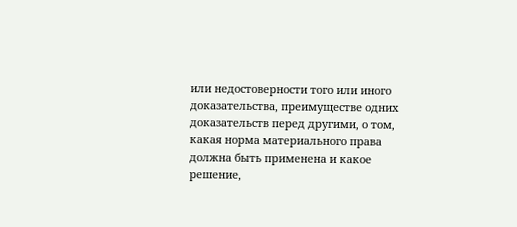или недостоверности того или иного доказательства, преимуществе одних доказательств перед другими, о том, какая норма материального права должна быть применена и какое решение,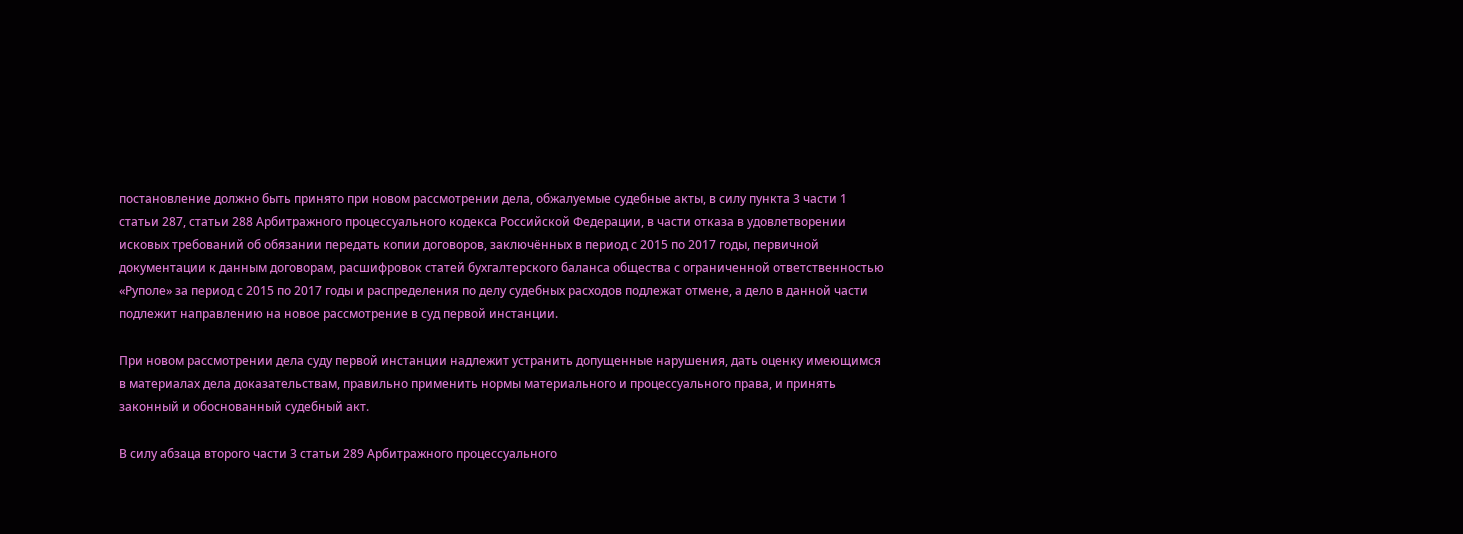постановление должно быть принято при новом рассмотрении дела, обжалуемые судебные акты, в силу пункта 3 части 1 статьи 287, статьи 288 Арбитражного процессуального кодекса Российской Федерации, в части отказа в удовлетворении исковых требований об обязании передать копии договоров, заключённых в период с 2015 по 2017 годы, первичной документации к данным договорам, расшифровок статей бухгалтерского баланса общества с ограниченной ответственностью «Руполе» за период с 2015 по 2017 годы и распределения по делу судебных расходов подлежат отмене, а дело в данной части подлежит направлению на новое рассмотрение в суд первой инстанции.

При новом рассмотрении дела суду первой инстанции надлежит устранить допущенные нарушения, дать оценку имеющимся в материалах дела доказательствам, правильно применить нормы материального и процессуального права, и принять законный и обоснованный судебный акт.

В силу абзаца второго части 3 статьи 289 Арбитражного процессуального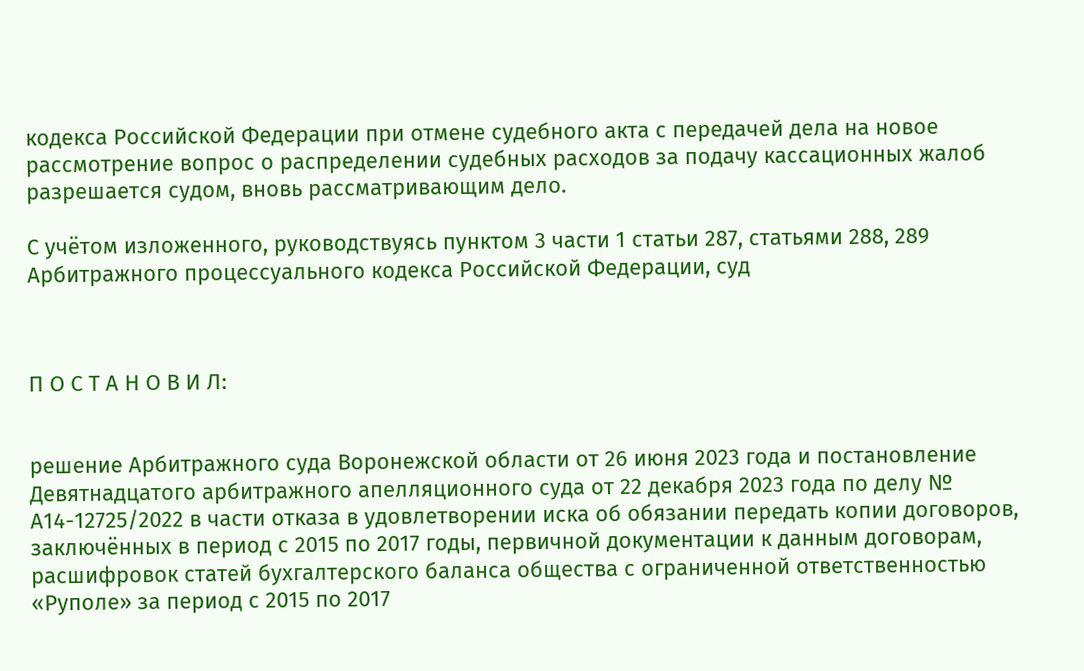кодекса Российской Федерации при отмене судебного акта с передачей дела на новое рассмотрение вопрос о распределении судебных расходов за подачу кассационных жалоб разрешается судом, вновь рассматривающим дело.

С учётом изложенного, руководствуясь пунктом 3 части 1 статьи 287, статьями 288, 289 Арбитражного процессуального кодекса Российской Федерации, суд



П О С Т А Н О В И Л:


решение Арбитражного суда Воронежской области от 26 июня 2023 года и постановление Девятнадцатого арбитражного апелляционного суда от 22 декабря 2023 года по делу № А14-12725/2022 в части отказа в удовлетворении иска об обязании передать копии договоров, заключённых в период с 2015 по 2017 годы, первичной документации к данным договорам, расшифровок статей бухгалтерского баланса общества с ограниченной ответственностью «Руполе» за период с 2015 по 2017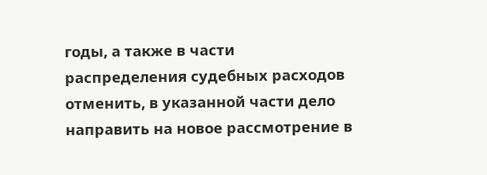годы, а также в части распределения судебных расходов отменить, в указанной части дело направить на новое рассмотрение в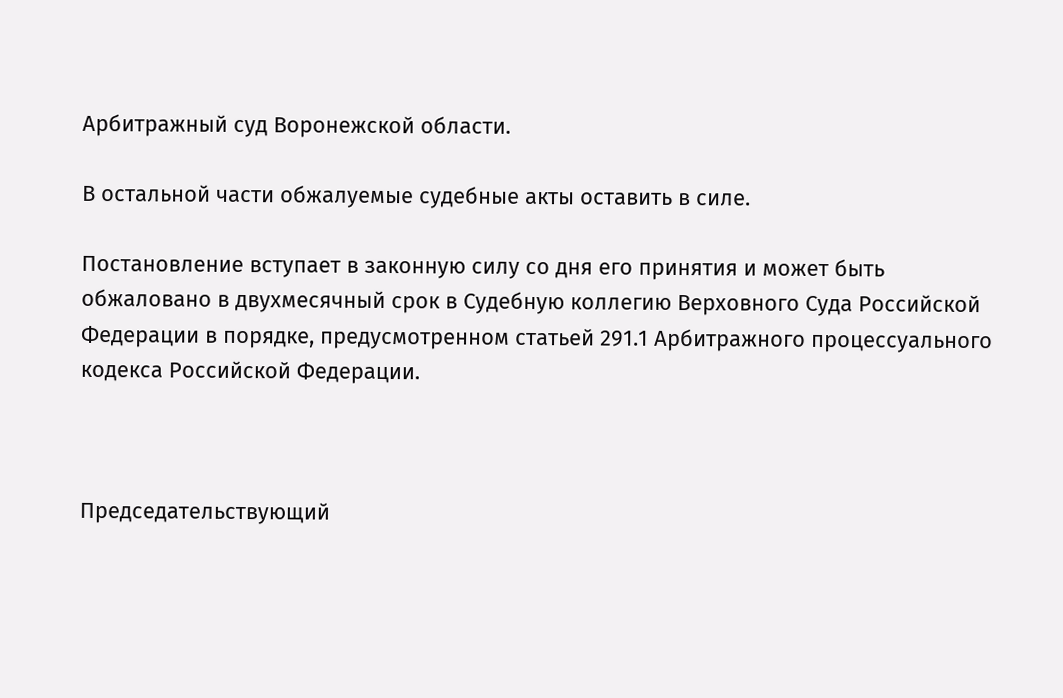Арбитражный суд Воронежской области.

В остальной части обжалуемые судебные акты оставить в силе.

Постановление вступает в законную силу со дня его принятия и может быть обжаловано в двухмесячный срок в Судебную коллегию Верховного Суда Российской Федерации в порядке, предусмотренном статьей 291.1 Арбитражного процессуального кодекса Российской Федерации.



Председательствующий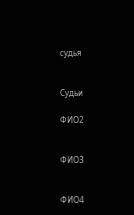судья


Судьи

ФИО2


ФИО3


ФИО4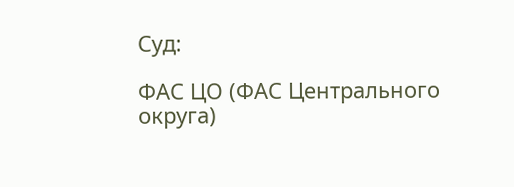Суд:

ФАС ЦО (ФАС Центрального округа)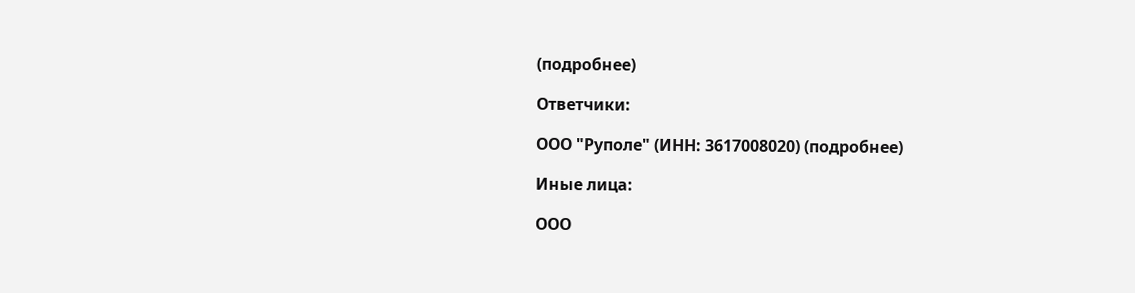(подробнее)

Ответчики:

ООО "Руполе" (ИНН: 3617008020) (подробнее)

Иные лица:

ООО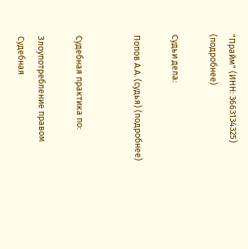"Прайм" (ИНН: 3663134325) (подробнее)

Судьи дела:

Попов А.А. (судья) (подробнее)


Судебная практика по:

Злоупотребление правом
Судебная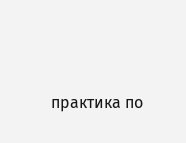практика по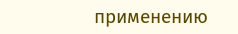применению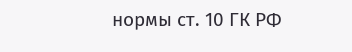нормы ст. 10 ГК РФ